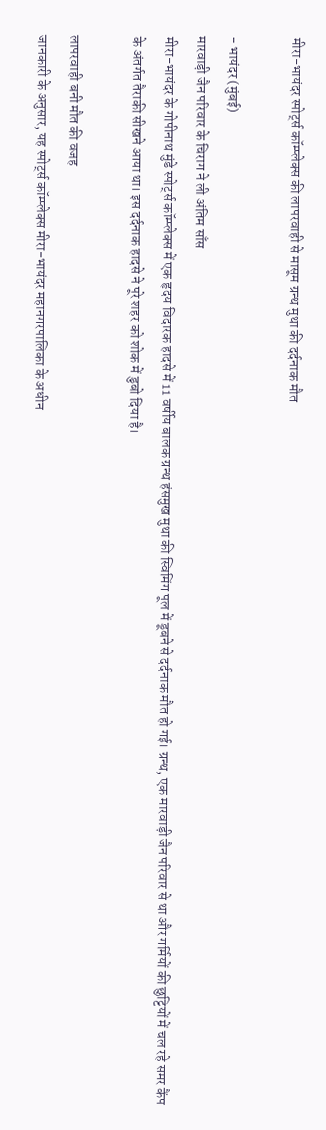मीरा-भायंदर स्पोर्ट्स कॉम्प्लेक्स की लापरवाही से मासूम ग्रन्थ मुथा की दर्दनाक मौत

- भायंदर (मुंबई)
मारवाड़ी जैन परिवार के चिराग ने ली अंतिम साँस
मीरा-भायंदर के गोपीनाथ मुंडे स्पोर्ट्स कॉम्प्लेक्स में एक हृदय विदारक हादसे में 11 वर्षीय बालक ग्रन्थ हंसमुख मुथा की स्विमिंग पूल में डूबने से दर्दनाक मौत हो गई। ग्रन्थ, एक मारवाड़ी जैन परिवार से था और गर्मियों की छुट्टियों में चल रहे समर कैंप के अंतर्गत तैराकी सीखने आया था। इस दर्दनाक हादसे ने पूरे शहर को शोक में डुबो दिया है।

लापरवाही बनी मौत की वजह
जानकारी के अनुसार, यह स्पोर्ट्स कॉम्प्लेक्स मीरा-भायंदर महानगरपालिका के अधीन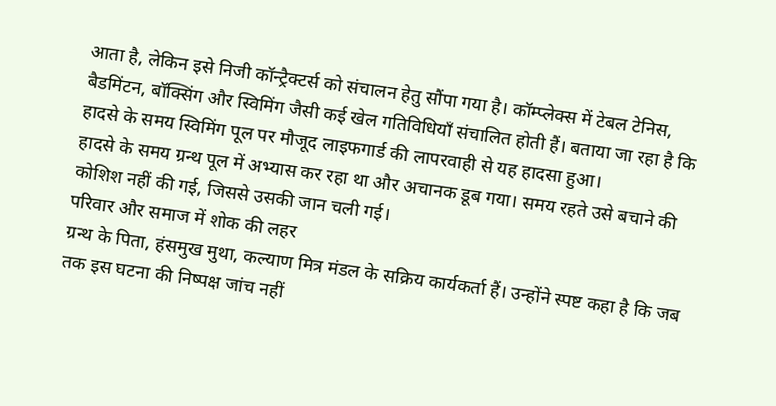आता है, लेकिन इसे निजी कॉन्ट्रैक्टर्स को संचालन हेतु सौंपा गया है। कॉम्प्लेक्स में टेबल टेनिस, बैडमिंटन, बॉक्सिंग और स्विमिंग जैसी कई खेल गतिविधियाँ संचालित होती हैं। बताया जा रहा है कि हादसे के समय स्विमिंग पूल पर मौजूद लाइफगार्ड की लापरवाही से यह हादसा हुआ।
हादसे के समय ग्रन्थ पूल में अभ्यास कर रहा था और अचानक डूब गया। समय रहते उसे बचाने की कोशिश नहीं की गई, जिससे उसकी जान चली गई।
परिवार और समाज में शोक की लहर
ग्रन्थ के पिता, हंसमुख मुथा, कल्याण मित्र मंडल के सक्रिय कार्यकर्ता हैं। उन्होंने स्पष्ट कहा है कि जब तक इस घटना की निष्पक्ष जांच नहीं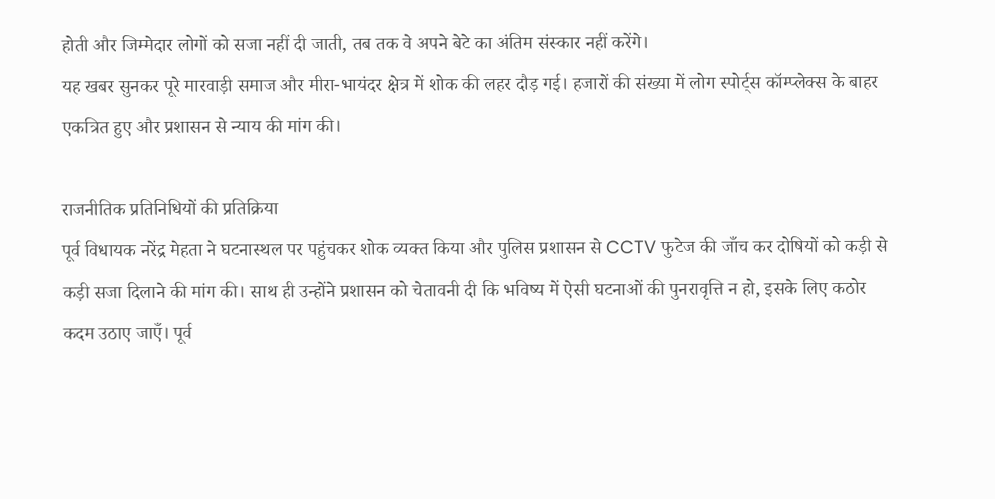होती और जिम्मेदार लोगों को सजा नहीं दी जाती, तब तक वे अपने बेटे का अंतिम संस्कार नहीं करेंगे।
यह खबर सुनकर पूरे मारवाड़ी समाज और मीरा-भायंदर क्षेत्र में शोक की लहर दौड़ गई। हजारों की संख्या में लोग स्पोर्ट्स कॉम्प्लेक्स के बाहर एकत्रित हुए और प्रशासन से न्याय की मांग की।

राजनीतिक प्रतिनिधियों की प्रतिक्रिया
पूर्व विधायक नरेंद्र मेहता ने घटनास्थल पर पहुंचकर शोक व्यक्त किया और पुलिस प्रशासन से CCTV फुटेज की जाँच कर दोषियों को कड़ी से कड़ी सजा दिलाने की मांग की। साथ ही उन्होंने प्रशासन को चेतावनी दी कि भविष्य में ऐसी घटनाओं की पुनरावृत्ति न हो, इसके लिए कठोर कदम उठाए जाएँ। पूर्व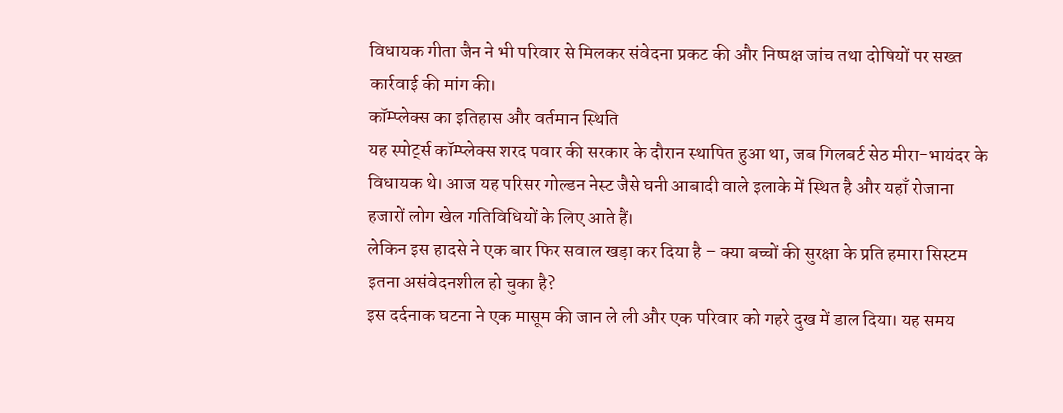विधायक गीता जैन ने भी परिवार से मिलकर संवेदना प्रकट की और निष्पक्ष जांच तथा दोषियों पर सख्त कार्रवाई की मांग की।
कॉम्प्लेक्स का इतिहास और वर्तमान स्थिति
यह स्पोर्ट्स कॉम्प्लेक्स शरद पवार की सरकार के दौरान स्थापित हुआ था, जब गिलबर्ट सेठ मीरा-भायंदर के विधायक थे। आज यह परिसर गोल्डन नेस्ट जैसे घनी आबादी वाले इलाके में स्थित है और यहाँ रोजाना हजारों लोग खेल गतिविधियों के लिए आते हैं।
लेकिन इस हादसे ने एक बार फिर सवाल खड़ा कर दिया है – क्या बच्चों की सुरक्षा के प्रति हमारा सिस्टम इतना असंवेदनशील हो चुका है?
इस दर्दनाक घटना ने एक मासूम की जान ले ली और एक परिवार को गहरे दुख में डाल दिया। यह समय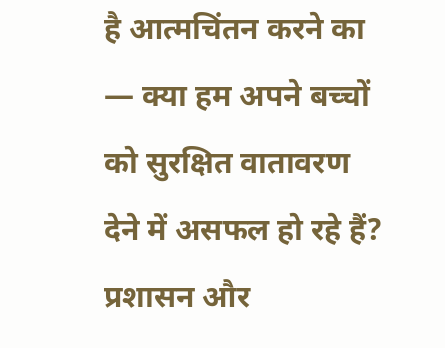है आत्मचिंतन करने का — क्या हम अपने बच्चों को सुरक्षित वातावरण देने में असफल हो रहे हैं? प्रशासन और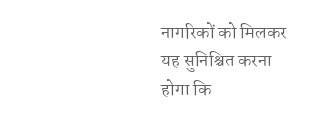नागरिकों को मिलकर यह सुनिश्चित करना होगा कि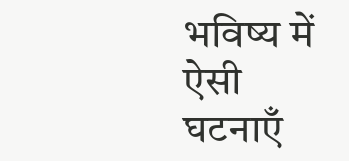भविष्य में ऐसी घटनाएँ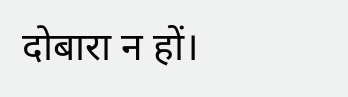दोबारा न हों।